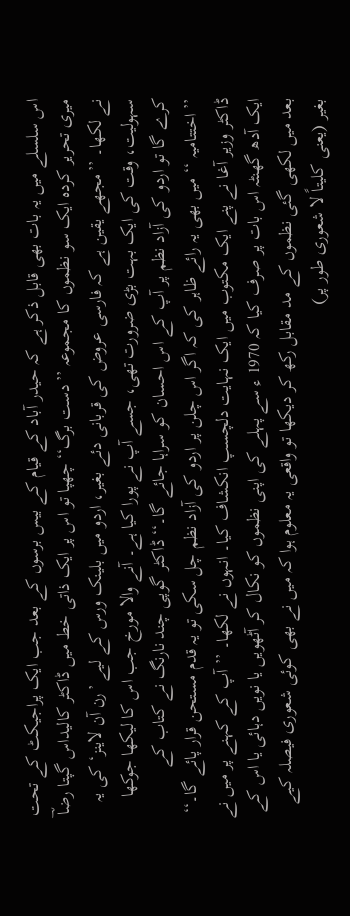اس سلسلے میں یہ بات بھی قابل ذکر ہے کہ حیدر آباد کے قیام کے بیس برسوں کے بعد جب ایک پراجیکٹ کے تحت میری تحریر کردہ ایک سو نظموں کا مجموعہ ’’دست برگ‘‘ چھپا تو اس پر ایک ذاتی خط میں ڈاکٹر کالیداس گپتا رضاؔ نے لکھا۔ ’’مجھے یقین ہے کہ فارسی عروض کی قربانی دئے بغیر، اردو میں بلینک ورس کے لیے ’رن آن لاینز‘ کی یہ سہولیت، وقت کی ایک بہت بڑی ضرورت تھی، جسے آپ نے پورا کیا ہے۔ آنے والا مورخ جب اس کا لیکھا جوکھا کرے گا تو اردو کی آزاد نظم پر آپ کے اس احسان کو سراہا جائے گا۔‘‘ ڈاکٹر گوپی چند نارنگ نے کتاب کے ’’اختتامیہ ‘‘ میں بھی یہ رائے ظاہر کی کہ اگر اس چلن پر اردو کی آزاد نظم چل سکی تو یہ قدم مستحن قرار پائے گا۔‘‘ ڈاکٹر وزیر آغا نے پنے ایک مکتوب میں ایک نہایت دلچسپ انکشاف کیا۔ انہوں نے لکھا۔ ’’آپ کے کہنے پر میں نے ایک آدھ گھنٹہ اس بات پر صرف کیا کہ 1970 ء سے پہلے کی اپنی نظموں کو نکال کر آٹھویں یا نویں دہائی یا اس کے بعد میں لکھی گئی نظموں کے مد مقابل رکھ کر دیکھا تو واقعی یہ معلوم ہوا کہ میں نے بھی کوئی شعوری فیصلہ کیے بغیر (یعنی کلیتاً لا شعوری طور پر)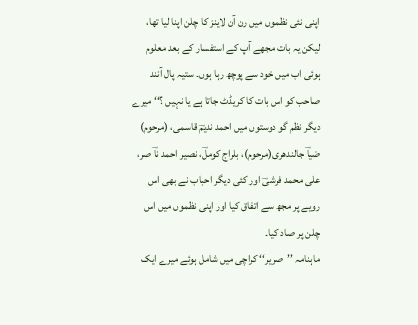اپنی نئی نظموں میں رن آن لاینز کا چلن اپنا لیا تھا، لیکن یہ بات مجھے آپ کے استفسار کے بعد معلوم ہوئی اب میں خود سے پوچھ رہا ہوں۔ ستیہ پال آنند صاحب کو اس بات کا کریڈٹ جاتا ہے یا نہیں ؟‘‘ میرے دیگر نظم گو دوستوں میں احمد ندیمؔ قاسمی، (مرحوم) ضیاؔ جالندھری(مرحوم)، بلراج کوملؔ، نصیر احمد ناؔ صر، علی محمد فرشیؔ اور کئی دیگر احباب نے بھی اس رویے پر مجھ سے اتفاق کیا اور اپنی نظموں میں اس چلن پر صاد کیا۔
ماہنامہ ’’صریر‘‘ کراچی میں شامل ہوئے میرے ایک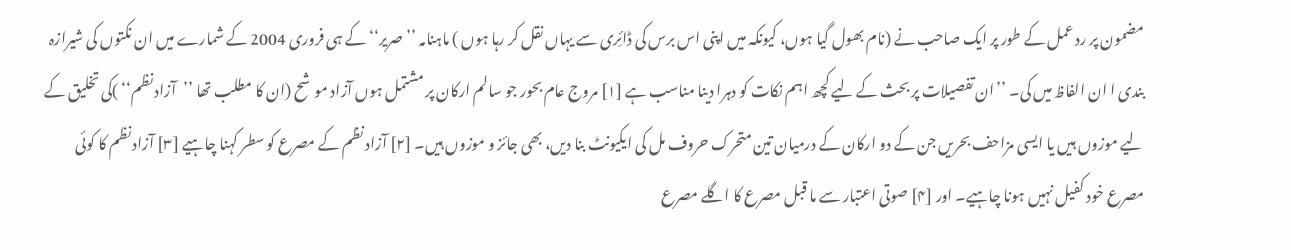مضمون پر رد عمل کے طور پر ایک صاحب نے (نام بھول گیا ہوں، کیونکہ میں اپنی اس برس کی ڈائِری سے یہاں نقل کر رہا ہوں ) ماہنامہ ’’ صریر‘‘ کے ہی فروری 2004 کے شمارے میں ان نکتوں کی شیرازہ بندی ا ان الفاظ میں کی۔ ’’ان تفصیلات پر بحث کے لیے کچھ اہم نکات کو دہرا دینا مناسب ہے [۱] مروج عام بحور جو سالم ارکان پر مشتمل ہوں آزاد موشح (ان کا مطلب تھا ’’آزاد نظم‘‘ )کی تخلیق کے لیے موزوں ہیں یا ایسی مزاحف بحریں جن کے دو ارکان کے درمیان تین متحرک حروف مل کی ایکیونٹ بنا دیں، بھی جائز و موزوں ہیں۔ [۲] آزاد نظم کے مصرع کو سطر کہنا چاہیے [۳] آزاد نظم کا کوئی مصرع خود کفیل نہیں ہونا چاہیے۔ اور [۴] صوتی اعتبار سے ما قبل مصرع کا اگلے مصرع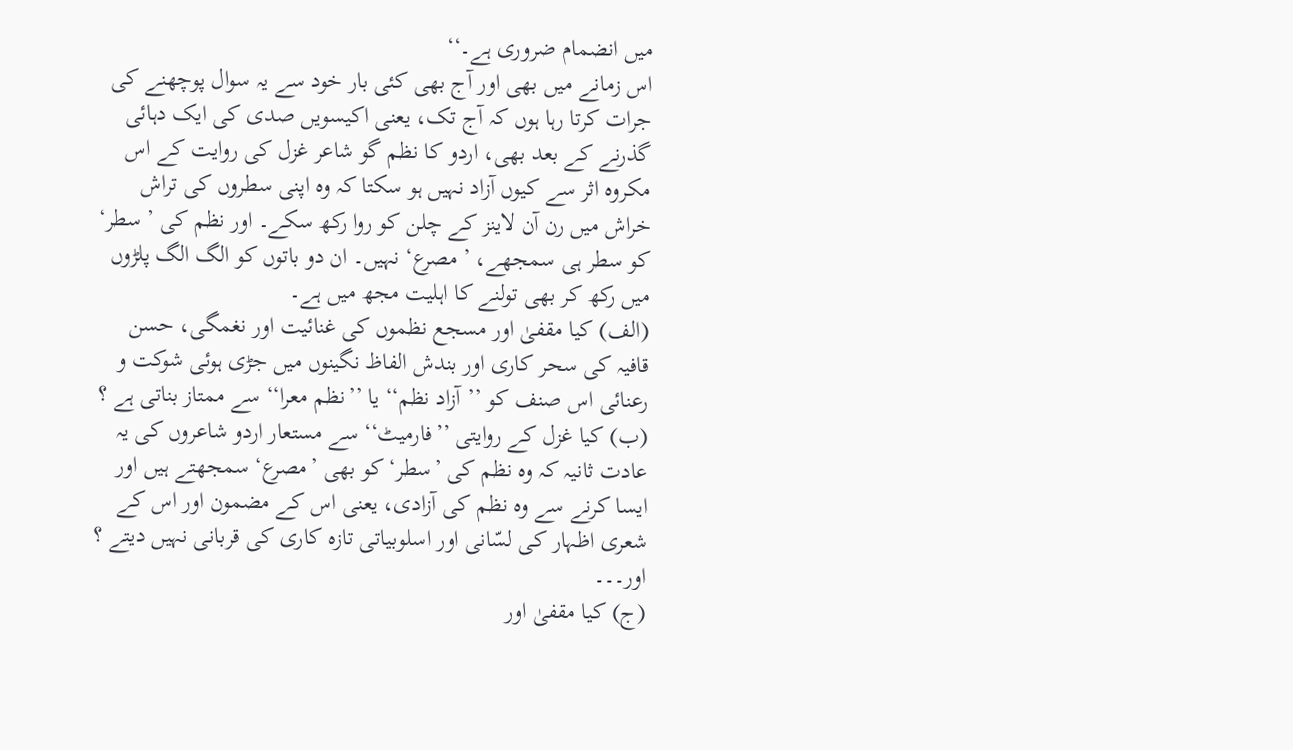میں انضمام ضروری ہے۔‘‘
اس زمانے میں بھی اور آج بھی کئی بار خود سے یہ سوال پوچھنے کی جرات کرتا رہا ہوں کہ آج تک، یعنی اکیسویں صدی کی ایک دہائی گذرنے کے بعد بھی، اردو کا نظم گو شاعر غزل کی روایت کے اس مکروہ اثر سے کیوں آزاد نہیں ہو سکتا کہ وہ اپنی سطروں کی تراش خراش میں رن آن لاینز کے چلن کو روا رکھ سکے۔ اور نظم کی ’ سطر‘ کو سطر ہی سمجھے، ’ مصرع‘ نہیں۔ ان دو باتوں کو الگ الگ پلڑوں میں رکھ کر بھی تولنے کا اہلیت مجھ میں ہے۔
(الف) کیا مقفیٰ اور مسجع نظموں کی غنائیت اور نغمگی، حسن قافیہ کی سحر کاری اور بندش الفاظ نگینوں میں جڑی ہوئی شوکت و رعنائی اس صنف کو ’’آزاد نظم‘‘ یا ’’نظم معرا‘‘ سے ممتاز بناتی ہے ؟
(ب) کیا غزل کے روایتی ’’فارمیٹ‘‘ سے مستعار اردو شاعروں کی یہ عادت ثانیہ کہ وہ نظم کی ’سطر‘ کو بھی ’مصرع‘ سمجھتے ہیں اور ایسا کرنے سے وہ نظم کی آزادی، یعنی اس کے مضمون اور اس کے شعری اظہار کی لسّانی اور اسلوبیاتی تازہ کاری کی قربانی نہیں دیتے ؟ اور۔۔۔
(ج) کیا مقفیٰ اور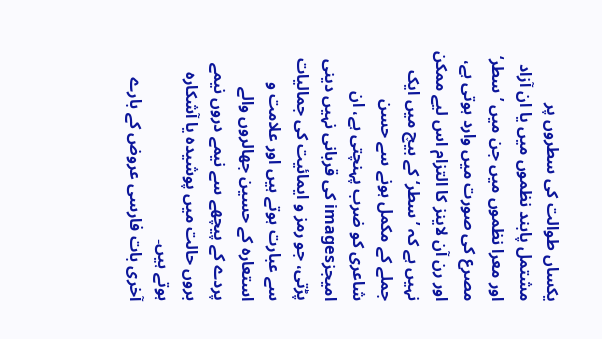یکساں طوالت کی سطروں پر مشتمل پابند نظموں میں یا ان آزاد اور معرا نظموں میں جن میں ’سطر‘ مصرع کی صورت میں وارد ہوتی ہے، اور رن آن لاینز کا التزام اس لیے ممکن نہیں ہے کہ ’سطر‘ کے بیچ میں ایک جملے کے مکمل ہونے سے حسن شاعری کو ضرب پہنچتی ہے، ان امیجزimages کی قربانی نہیں دینی پڑتی، جو رمز و ایمائیت کی جمالیات سے عبارت ہوتے ہیں اور علامت و استعارہ کے حسین جھالروں والے پردے کے پیچھے سے نیمے دروں نیمے بروں حالت میں پوشیدہ یا آشکارہ ہوتے ہیں۔
آخری بات فارسی عروض کے بارے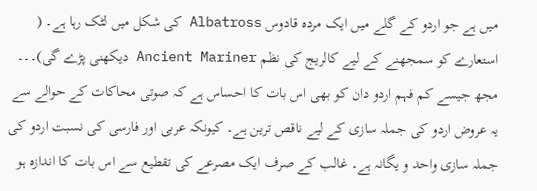میں ہے جو اردو کے گلے میں ایک مردہ قادوس Albatross کی شکل میں لٹک رہا ہے۔ ( استعارے کو سمجھنے کے لیے کالریج کی نظم Ancient Mariner دیکھنی پڑے گی)۔۔۔ مجھ جیسے کم فہم اردو دان کو بھی اس بات کا احساس ہے کہ صوتی محاکات کے حوالے سے یہ عروض اردو کی جملہ سازی کے لیے ناقص ترین ہے۔ کیونکہ عربی اور فارسی کی نسبت اردو کی جملہ سازی واحد و یگانہ ہے۔ غالب کے صرف ایک مصرعے کی تقطیع سے اس بات کا اندازہ ہو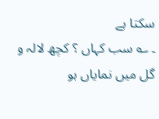سکتا ہے
۔ ؎ سب کہاں ؟ کچھ لالہ و گل میں نمایاں ہو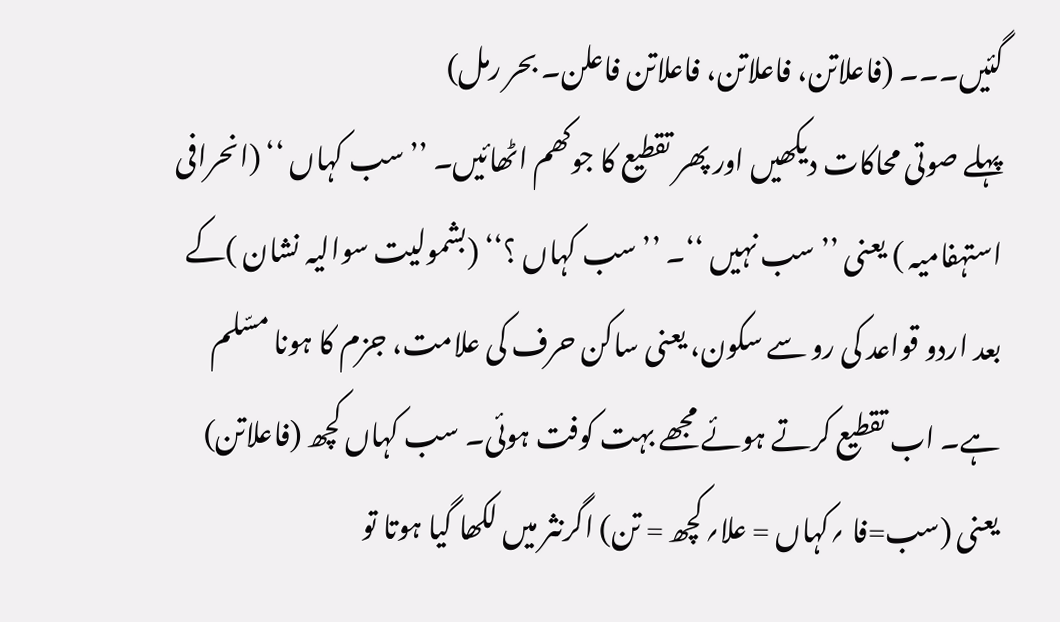گئیں۔۔۔ (فاعلاتن، فاعلاتن، فاعلاتن فاعلن۔ بحر رمل)
پہلے صوتی محاکات دیکھیں اور پھر تقطیع کا جوکھم اٹھائیں۔ ’’سب کہاں ‘‘ (انحرافی استہفامیہ ) یعنی ’’سب نہیں ‘‘۔ ’’سب کہاں ؟‘‘ (بشمولیت سوالیہ نشان )کے بعد اردو قواعد کی رو سے سکون، یعنی ساکن حرف کی علامت، جزم کا ہونا مسّلم ہے۔ اب تقطیع کرتے ہوئے مجھے بہت کوفت ہوئی۔ سب کہاں کچھ (فاعلاتن) یعنی (سب=فا ؍کہاں = علا؍کچھ = تن) اگرنثر میں لکھا گیا ہوتا تو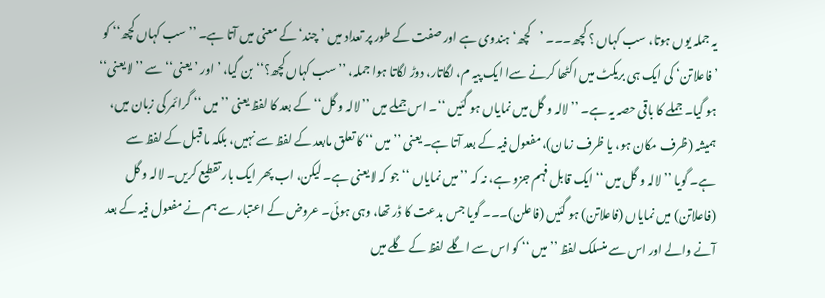یہ جملہ یوں ہوتا، سب کہاں ؟ کچھ۔۔۔ ’کچھ‘ ہندوی ہے اور صفت کے طور پر تعداد میں ’چند‘ کے معنی میں آتا ہے۔ ’’سب کہاں کچھ‘‘ کو ’فاعلاتن‘ کی ایک ہی بریکٹ میں اکٹھا کرنے سےا ایک پیہ م، لگاتار، دوڑ لگاتا ہوا جملہ، ’’سب کہاں کچھ؟‘‘ بن گیا، ’ اور ’ یعنی‘‘ سے ’’لا یعنی‘‘ ہو گیا۔ جملے کا باقی حصہ یہ ہے۔ ’’لالہ و گل میں نمایاں ہو گئیں ‘‘۔ اس جملے میں ’’لالہ و گل‘‘ کے بعد کا لفظ یعنی ’’میں ‘‘ گرائمر کی زبان میں، ہمیشہ (ظرف مکان ہو، یا ظرف زمان)، مفعول فیہ کے بعد آتا ہے۔ یعنی ’’میں ‘‘ کا تعلق مابعد کے لفظ سے نہیں، بلکہ ما قبل کے لفظ سے ہے۔ گویا ’’لالہ و گل میں ‘‘ ایک قابل فہم جزو ہے، نہ کہ ’’میں نمایاں ‘‘ جو کہ لا یعنی ہے۔ لیکن، اب پھر ایک بار تقطیع کریں۔ لالہ و گل (فاعلاتن) میں نمایاں (فاعلاتن) ہو گئیں (فاعلن)۔۔۔ گویا جس بدعت کا ڈر تھا، وہی ہوئی۔ عروض کے اعتبار سے ہم نے مفعول فیہ کے بعد آنے والے اور اس سے منسلک لفظ ’’میں ‘‘ کو اس سے اگلے لفظ کے گلے میں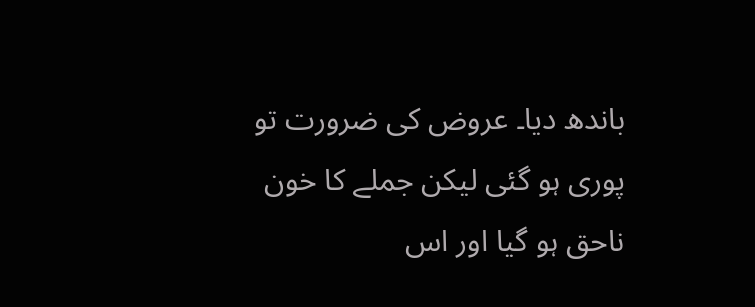باندھ دیا۔ عروض کی ضرورت تو پوری ہو گئی لیکن جملے کا خون ناحق ہو گیا اور اس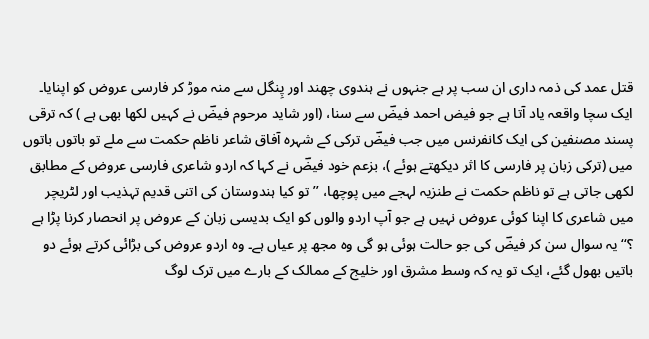قتل عمد کی ذمہ داری ان سب پر ہے جنہوں نے ہندوی چھند اور پِنگل سے منہ موڑ کر فارسی عروض کو اپنایا۔
ایک سچا واقعہ یاد آتا ہے جو فیض احمد فیضؔ سے سنا، (اور شاید مرحوم فیضؔ نے کہیں لکھا بھی ہے ) کہ ترقی پسند مصنفین کی ایک کانفرنس میں جب فیضؔ ترکی کے شہرہ آفاق شاعر ناظم حکمت سے ملے تو باتوں باتوں میں (ترکی زبان پر فارسی کا اثر دیکھتے ہوئے )، بزعم خود فیضؔ نے کہا کہ اردو شاعری فارسی عروض کے مطابق لکھی جاتی ہے تو ناظم حکمت نے طنزیہ لہجے میں پوچھا، ’’تو کیا ہندوستان کی اتنی قدیم تہذیب اور لٹریچر میں شاعری کا اپنا کوئی عروض نہیں ہے جو آپ اردو والوں کو ایک بدیسی زبان کے عروض پر انحصار کرنا پڑا ہے ؟‘‘ یہ سوال سن کر فیضؔ کی جو حالت ہوئی ہو گی وہ مجھ پر عیاں ہے۔ وہ اردو عروض کی بڑائی کرتے ہوئے دو باتیں بھول گئے، ایک تو یہ کہ وسط مشرق اور خلیج کے ممالک کے بارے میں ترک لوگ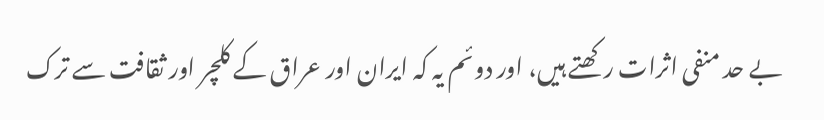بے حد منفی اثرات رکھتے ہیں، اور دوئم یہ کہ ایران اور عراق کے کلچر اور ثقافت سے ترک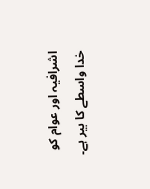اشرافیہ اور عوام کو خدا واسطے کا بیر ہے۔